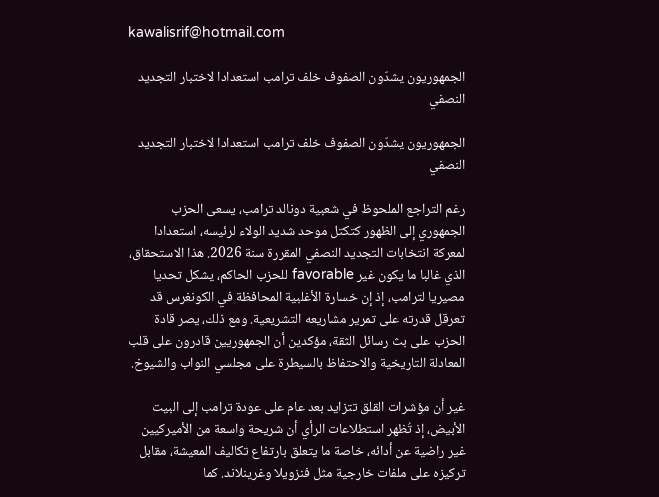kawalisrif@hotmail.com

الجمهوريون يشدّون الصفوف خلف ترامب استعدادا لاختبار التجديد النصفي

الجمهوريون يشدّون الصفوف خلف ترامب استعدادا لاختبار التجديد النصفي

رغم التراجع الملحوظ في شعبية دونالد ترامب، يسعى الحزب الجمهوري إلى الظهور كتكتل موحد شديد الولاء لرئيسه، استعدادا لمعركة انتخابات التجديد النصفي المقررة سنة 2026. هذا الاستحقاق، الذي غالبا ما يكون غير favorable للحزب الحاكم، يشكل تحديا مصيريا لترامب، إذ إن خسارة الأغلبية المحافظة في الكونغرس قد تعرقل قدرته على تمرير مشاريعه التشريعية. ومع ذلك، يصر قادة الحزب على بث رسائل الثقة، مؤكدين أن الجمهوريين قادرون على قلب المعادلة التاريخية والاحتفاظ بالسيطرة على مجلسي النواب والشيوخ.

غير أن مؤشرات القلق تتزايد بعد عام على عودة ترامب إلى البيت الأبيض، إذ تُظهر استطلاعات الرأي أن شريحة واسعة من الأميركيين غير راضية عن أدائه، خاصة ما يتعلق بارتفاع تكاليف المعيشة، مقابل تركيزه على ملفات خارجية مثل فنزويلا وغرينلاند. كما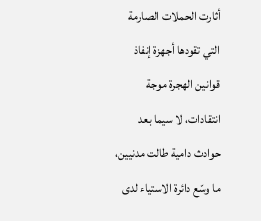أثارت الحملات الصارمة التي تقودها أجهزة إنفاذ قوانين الهجرة موجة انتقادات، لا سيما بعد حوادث دامية طالت مدنيين، ما وسّع دائرة الاستياء لدى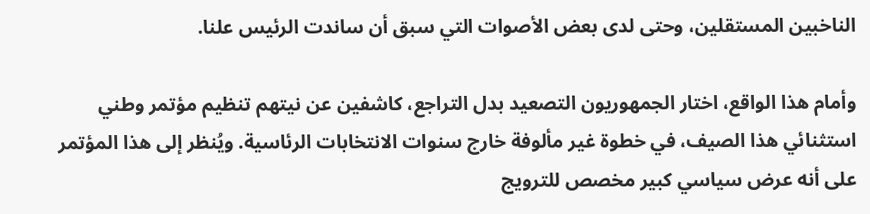الناخبين المستقلين، وحتى لدى بعض الأصوات التي سبق أن ساندت الرئيس علنا.

وأمام هذا الواقع، اختار الجمهوريون التصعيد بدل التراجع، كاشفين عن نيتهم تنظيم مؤتمر وطني استثنائي هذا الصيف، في خطوة غير مألوفة خارج سنوات الانتخابات الرئاسية. ويُنظر إلى هذا المؤتمر على أنه عرض سياسي كبير مخصص للترويج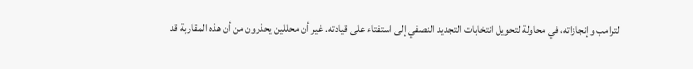لترامب وإنجازاته، في محاولة لتحويل انتخابات التجديد النصفي إلى استفتاء على قيادته. غير أن محللين يحذرون من أن هذه المقاربة قد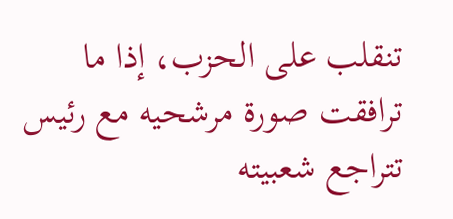تنقلب على الحزب، إذا ما ترافقت صورة مرشحيه مع رئيس تتراجع شعبيته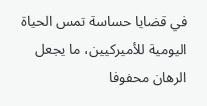في قضايا حساسة تمس الحياة اليومية للأميركيين، ما يجعل الرهان محفوفا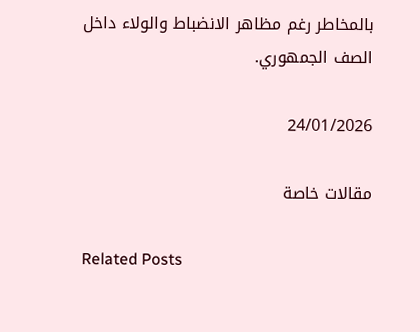بالمخاطر رغم مظاهر الانضباط والولاء داخل الصف الجمهوري.

24/01/2026

مقالات خاصة

Related Posts